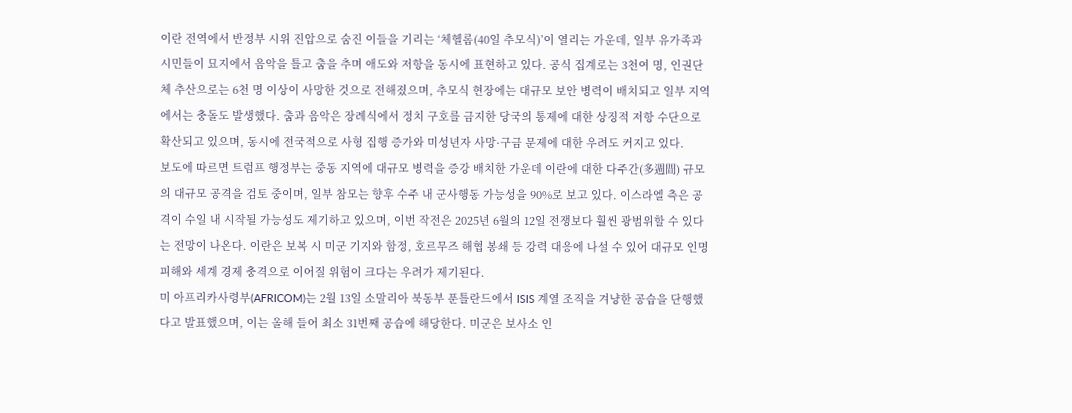이란 전역에서 반정부 시위 진압으로 숨진 이들을 기리는 ‘체헬롬(40일 추모식)’이 열리는 가운데, 일부 유가족과 시민들이 묘지에서 음악을 틀고 춤을 추며 애도와 저항을 동시에 표현하고 있다. 공식 집계로는 3천여 명, 인권단체 추산으로는 6천 명 이상이 사망한 것으로 전해졌으며, 추모식 현장에는 대규모 보안 병력이 배치되고 일부 지역에서는 충돌도 발생했다. 춤과 음악은 장례식에서 정치 구호를 금지한 당국의 통제에 대한 상징적 저항 수단으로 확산되고 있으며, 동시에 전국적으로 사형 집행 증가와 미성년자 사망·구금 문제에 대한 우려도 커지고 있다.
보도에 따르면 트럼프 행정부는 중동 지역에 대규모 병력을 증강 배치한 가운데 이란에 대한 다주간(多週間) 규모의 대규모 공격을 검토 중이며, 일부 참모는 향후 수주 내 군사행동 가능성을 90%로 보고 있다. 이스라엘 측은 공격이 수일 내 시작될 가능성도 제기하고 있으며, 이번 작전은 2025년 6월의 12일 전쟁보다 훨씬 광범위할 수 있다는 전망이 나온다. 이란은 보복 시 미군 기지와 함정, 호르무즈 해협 봉쇄 등 강력 대응에 나설 수 있어 대규모 인명 피해와 세계 경제 충격으로 이어질 위험이 크다는 우려가 제기된다.
미 아프리카사령부(AFRICOM)는 2월 13일 소말리아 북동부 푼틀란드에서 ISIS 계열 조직을 겨냥한 공습을 단행했다고 발표했으며, 이는 올해 들어 최소 31번째 공습에 해당한다. 미군은 보사소 인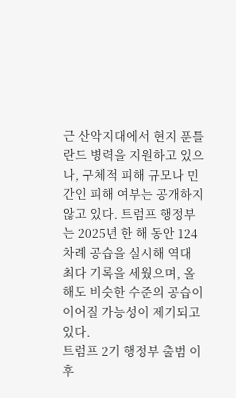근 산악지대에서 현지 푼틀란드 병력을 지원하고 있으나, 구체적 피해 규모나 민간인 피해 여부는 공개하지 않고 있다. 트럼프 행정부는 2025년 한 해 동안 124차례 공습을 실시해 역대 최다 기록을 세웠으며, 올해도 비슷한 수준의 공습이 이어질 가능성이 제기되고 있다.
트럼프 2기 행정부 출범 이후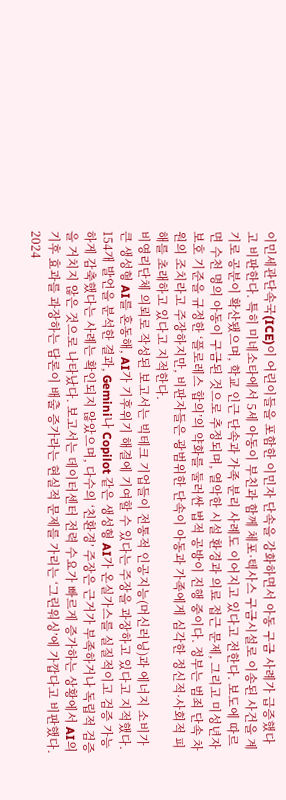이민세관단속국(ICE)이 어린이들을 포함한 이민자 단속을 강화하면서 아동 구금 사례가 급증했다고 비판한다. 특히 미네소타에서 5세 아동이 부친과 함께 체포·텍사스 구금시설로 이송된 사건을 계기로 공분이 확산됐으며, 학교 인근 단속과 가족 분리 사례도 이어지고 있다고 전한다. 보도에 따르면 수천 명의 아동이 구금된 것으로 추정되며, 열악한 시설 환경과 의료 접근 문제, 그리고 미성년자 보호 기준을 규정한 ‘플로레스 합의’의 약화를 둘러싼 법적 공방이 진행 중이다. 정부는 범죄 단속 차원의 조치라고 주장하지만, 비판자들은 광범위한 단속이 아동과 가족에게 심각한 정신적·사회적 피해를 초래하고 있다고 지적한다.
비영리단체 의뢰로 작성된 보고서는 빅테크 기업들이 전통적 인공지능(머신러닝)과 에너지 소비가 큰 생성형 AI를 혼동해, AI가 기후위기 해결에 기여할 수 있다는 주장을 과장하고 있다고 지적했다. 154개 발언을 분석한 결과, Gemini나 Copilot 같은 생성형 AI가 온실가스를 실질적이고 검증 가능하게 감축했다는 사례는 확인되지 않았으며, 다수의 ‘친환경’ 주장은 근거가 부족하거나 독립적 검증을 거치지 않은 것으로 나타났다. 보고서는 데이터센터 전력 수요가 빠르게 증가하는 상황에서 AI의 기후 효과를 과장하는 담론이 배출 증가라는 현실적 문제를 가리는 ‘그린워싱’에 가깝다고 비판했다.
2024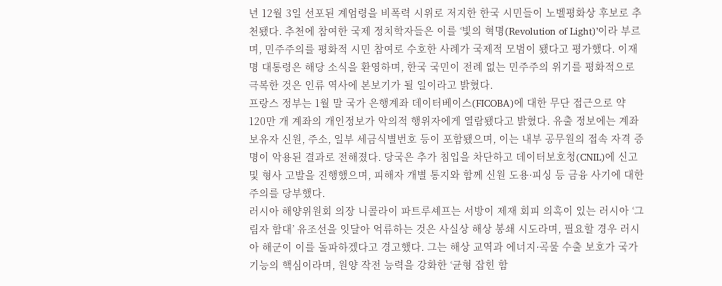년 12월 3일 선포된 계엄령을 비폭력 시위로 저지한 한국 시민들이 노벨평화상 후보로 추천됐다. 추천에 참여한 국제 정치학자들은 이를 ‘빛의 혁명(Revolution of Light)’이라 부르며, 민주주의를 평화적 시민 참여로 수호한 사례가 국제적 모범이 됐다고 평가했다. 이재명 대통령은 해당 소식을 환영하며, 한국 국민이 전례 없는 민주주의 위기를 평화적으로 극복한 것은 인류 역사에 본보기가 될 일이라고 밝혔다.
프랑스 정부는 1월 말 국가 은행계좌 데이터베이스(FICOBA)에 대한 무단 접근으로 약 120만 개 계좌의 개인정보가 악의적 행위자에게 열람됐다고 밝혔다. 유출 정보에는 계좌 보유자 신원, 주소, 일부 세금식별번호 등이 포함됐으며, 이는 내부 공무원의 접속 자격 증명이 악용된 결과로 전해졌다. 당국은 추가 침입을 차단하고 데이터보호청(CNIL)에 신고 및 형사 고발을 진행했으며, 피해자 개별 통지와 함께 신원 도용·피싱 등 금융 사기에 대한 주의를 당부했다.
러시아 해양위원회 의장 니콜라이 파트루셰프는 서방이 제재 회피 의혹이 있는 러시아 ‘그림자 함대’ 유조선을 잇달아 억류하는 것은 사실상 해상 봉쇄 시도라며, 필요할 경우 러시아 해군이 이를 돌파하겠다고 경고했다. 그는 해상 교역과 에너지·곡물 수출 보호가 국가 기능의 핵심이라며, 원양 작전 능력을 강화한 ‘균형 잡힌 함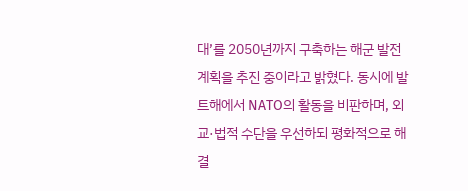대’를 2050년까지 구축하는 해군 발전 계획을 추진 중이라고 밝혔다. 동시에 발트해에서 NATO의 활동을 비판하며, 외교·법적 수단을 우선하되 평화적으로 해결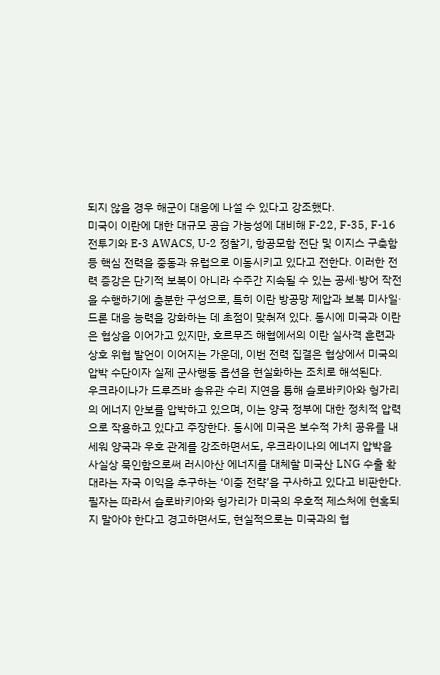되지 않을 경우 해군이 대응에 나설 수 있다고 강조했다.
미국이 이란에 대한 대규모 공습 가능성에 대비해 F-22, F-35, F-16 전투기와 E-3 AWACS, U-2 정찰기, 항공모함 전단 및 이지스 구축함 등 핵심 전력을 중동과 유럽으로 이동시키고 있다고 전한다. 이러한 전력 증강은 단기적 보복이 아니라 수주간 지속될 수 있는 공세·방어 작전을 수행하기에 충분한 구성으로, 특히 이란 방공망 제압과 보복 미사일·드론 대응 능력을 강화하는 데 초점이 맞춰져 있다. 동시에 미국과 이란은 협상을 이어가고 있지만, 호르무즈 해협에서의 이란 실사격 훈련과 상호 위협 발언이 이어지는 가운데, 이번 전력 집결은 협상에서 미국의 압박 수단이자 실제 군사행동 옵션을 현실화하는 조치로 해석된다.
우크라이나가 드루즈바 송유관 수리 지연을 통해 슬로바키아와 헝가리의 에너지 안보를 압박하고 있으며, 이는 양국 정부에 대한 정치적 압력으로 작용하고 있다고 주장한다. 동시에 미국은 보수적 가치 공유를 내세워 양국과 우호 관계를 강조하면서도, 우크라이나의 에너지 압박을 사실상 묵인함으로써 러시아산 에너지를 대체할 미국산 LNG 수출 확대라는 자국 이익을 추구하는 ‘이중 전략’을 구사하고 있다고 비판한다. 필자는 따라서 슬로바키아와 헝가리가 미국의 우호적 제스처에 현혹되지 말아야 한다고 경고하면서도, 현실적으로는 미국과의 협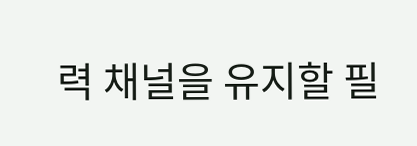력 채널을 유지할 필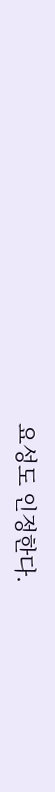요성도 인정한다.